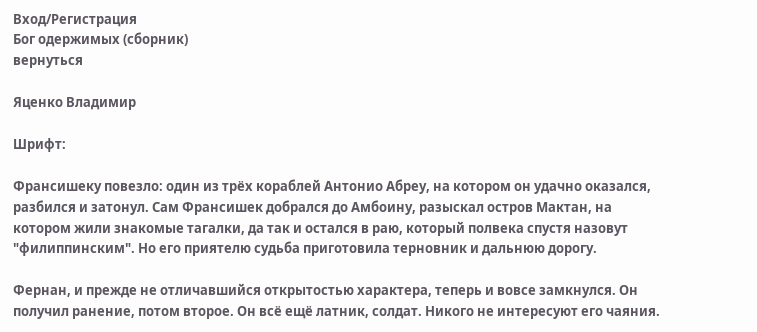Вход/Регистрация
Бог одержимых (сборник)
вернуться

Яценко Владимир

Шрифт:

Франсишеку повезло: один из трёх кораблей Антонио Абреу, на котором он удачно оказался, разбился и затонул. Сам Франсишек добрался до Амбоину, разыскал остров Мактан, на котором жили знакомые тагалки, да так и остался в раю, который полвека спустя назовут "филиппинским". Но его приятелю судьба приготовила терновник и дальнюю дорогу.

Фернан, и прежде не отличавшийся открытостью характера, теперь и вовсе замкнулся. Он получил ранение, потом второе. Он всё ещё латник, солдат. Никого не интересуют его чаяния.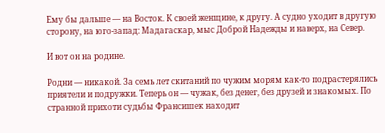Ему бы дальше — на Восток. К своей женщине, к другу. А судно уходит в другую сторону, на юго-запад: Мадагаскар, мыс Доброй Надежды и наверх, на Север.

И вот он на родине.

Родни — никакой. За семь лет скитаний по чужим морям как-то подрастерялись приятели и подружки. Теперь он — чужак, без денег, без друзей и знакомых. По странной прихоти судьбы Франсишек находит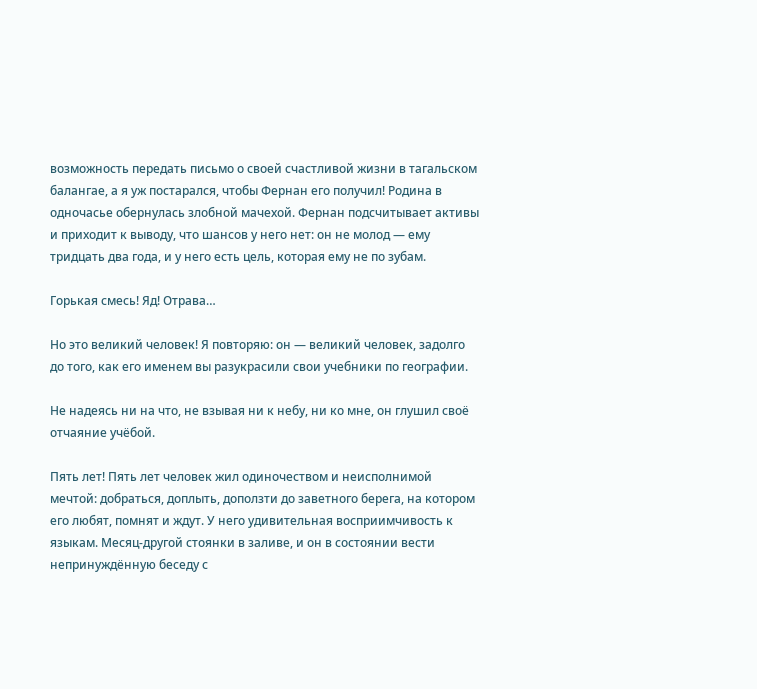возможность передать письмо о своей счастливой жизни в тагальском балангае, а я уж постарался, чтобы Фернан его получил! Родина в одночасье обернулась злобной мачехой. Фернан подсчитывает активы и приходит к выводу, что шансов у него нет: он не молод — ему тридцать два года, и у него есть цель, которая ему не по зубам.

Горькая смесь! Яд! Отрава…

Но это великий человек! Я повторяю: он — великий человек, задолго до того, как его именем вы разукрасили свои учебники по географии.

Не надеясь ни на что, не взывая ни к небу, ни ко мне, он глушил своё отчаяние учёбой.

Пять лет! Пять лет человек жил одиночеством и неисполнимой мечтой: добраться, доплыть, доползти до заветного берега, на котором его любят, помнят и ждут. У него удивительная восприимчивость к языкам. Месяц-другой стоянки в заливе, и он в состоянии вести непринуждённую беседу с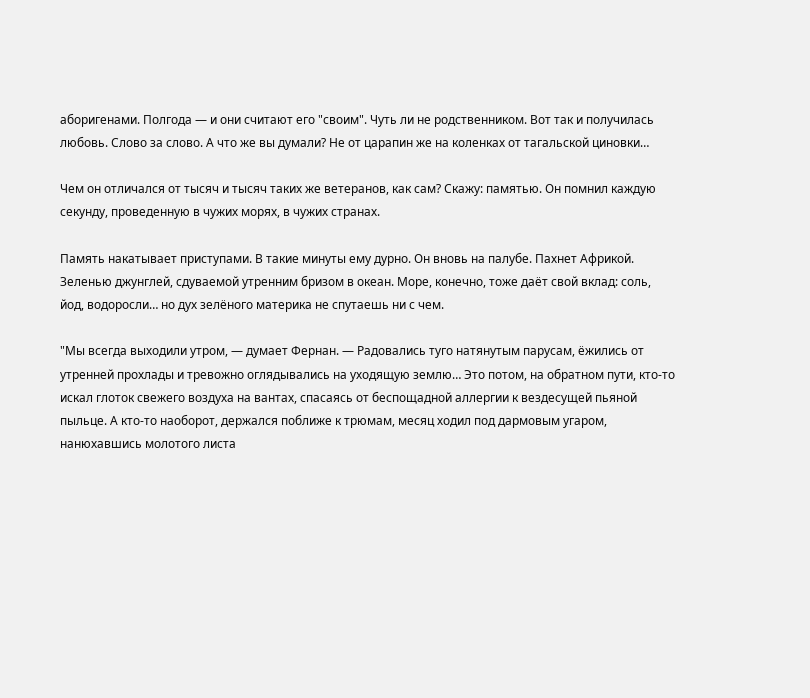аборигенами. Полгода — и они считают его "своим". Чуть ли не родственником. Вот так и получилась любовь. Слово за слово. А что же вы думали? Не от царапин же на коленках от тагальской циновки…

Чем он отличался от тысяч и тысяч таких же ветеранов, как сам? Скажу: памятью. Он помнил каждую секунду, проведенную в чужих морях, в чужих странах.

Память накатывает приступами. В такие минуты ему дурно. Он вновь на палубе. Пахнет Африкой. Зеленью джунглей, сдуваемой утренним бризом в океан. Море, конечно, тоже даёт свой вклад: соль, йод, водоросли… но дух зелёного материка не спутаешь ни с чем.

"Мы всегда выходили утром, — думает Фернан. — Радовались туго натянутым парусам, ёжились от утренней прохлады и тревожно оглядывались на уходящую землю… Это потом, на обратном пути, кто-то искал глоток свежего воздуха на вантах, спасаясь от беспощадной аллергии к вездесущей пьяной пыльце. А кто-то наоборот, держался поближе к трюмам, месяц ходил под дармовым угаром, нанюхавшись молотого листа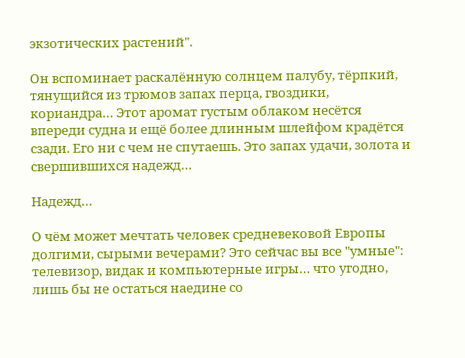экзотических растений".

Он вспоминает раскалённую солнцем палубу, тёрпкий, тянущийся из трюмов запах перца, гвоздики, кориандра… Этот аромат густым облаком несётся впереди судна и ещё более длинным шлейфом крадётся сзади. Его ни с чем не спутаешь. Это запах удачи, золота и свершившихся надежд…

Надежд…

О чём может мечтать человек средневековой Европы долгими, сырыми вечерами? Это сейчас вы все "умные": телевизор, видак и компьютерные игры… что угодно, лишь бы не остаться наедине со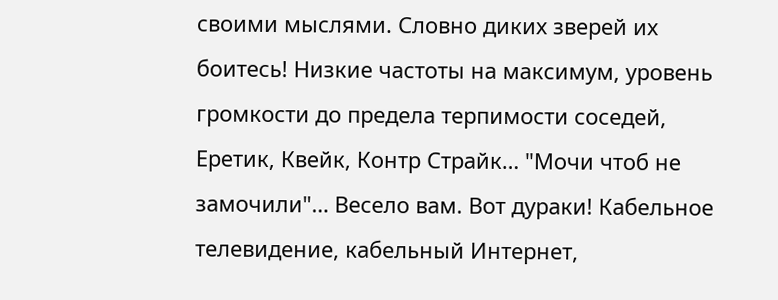своими мыслями. Словно диких зверей их боитесь! Низкие частоты на максимум, уровень громкости до предела терпимости соседей, Еретик, Квейк, Контр Страйк… "Мочи чтоб не замочили"… Весело вам. Вот дураки! Кабельное телевидение, кабельный Интернет,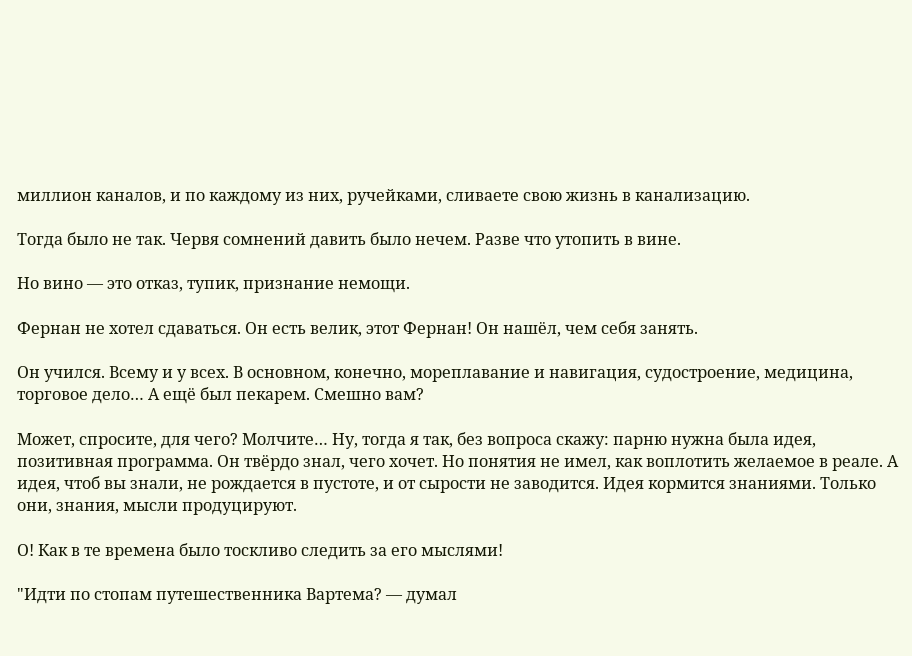миллион каналов, и по каждому из них, ручейками, сливаете свою жизнь в канализацию.

Тогда было не так. Червя сомнений давить было нечем. Разве что утопить в вине.

Но вино — это отказ, тупик, признание немощи.

Фернан не хотел сдаваться. Он есть велик, этот Фернан! Он нашёл, чем себя занять.

Он учился. Всему и у всех. В основном, конечно, мореплавание и навигация, судостроение, медицина, торговое дело… А ещё был пекарем. Смешно вам?

Может, спросите, для чего? Молчите… Ну, тогда я так, без вопроса скажу: парню нужна была идея, позитивная программа. Он твёрдо знал, чего хочет. Но понятия не имел, как воплотить желаемое в реале. А идея, чтоб вы знали, не рождается в пустоте, и от сырости не заводится. Идея кормится знаниями. Только они, знания, мысли продуцируют.

О! Как в те времена было тоскливо следить за его мыслями!

"Идти по стопам путешественника Вартема? — думал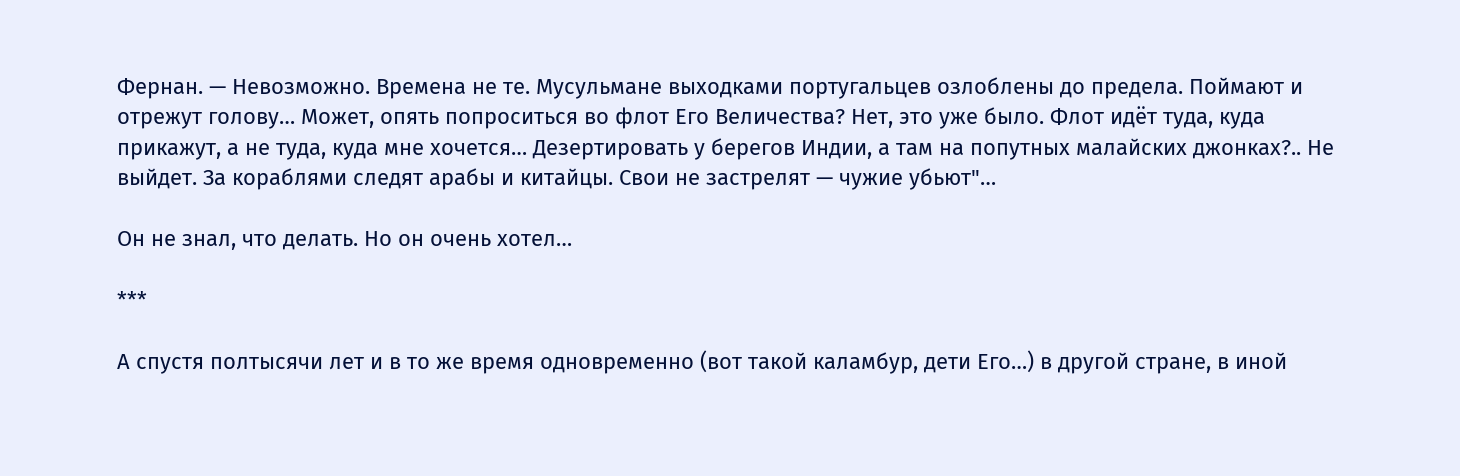Фернан. — Невозможно. Времена не те. Мусульмане выходками португальцев озлоблены до предела. Поймают и отрежут голову… Может, опять попроситься во флот Его Величества? Нет, это уже было. Флот идёт туда, куда прикажут, а не туда, куда мне хочется… Дезертировать у берегов Индии, а там на попутных малайских джонках?.. Не выйдет. За кораблями следят арабы и китайцы. Свои не застрелят — чужие убьют"…

Он не знал, что делать. Но он очень хотел…

***

А спустя полтысячи лет и в то же время одновременно (вот такой каламбур, дети Его…) в другой стране, в иной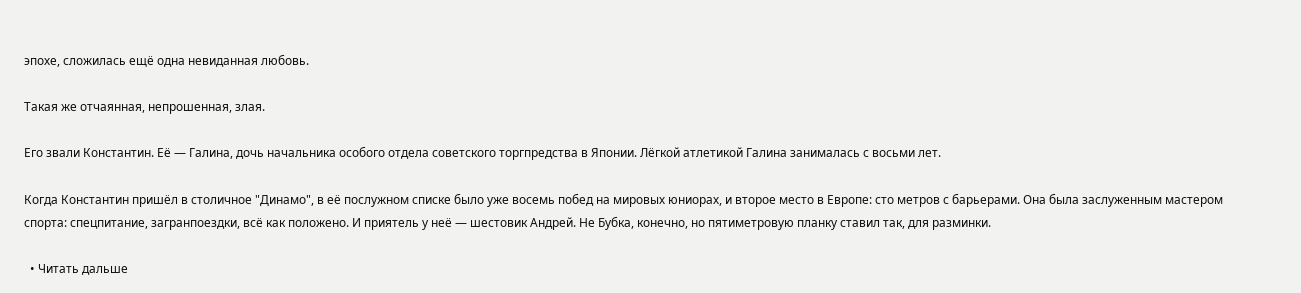эпохе, сложилась ещё одна невиданная любовь.

Такая же отчаянная, непрошенная, злая.

Его звали Константин. Её — Галина, дочь начальника особого отдела советского торгпредства в Японии. Лёгкой атлетикой Галина занималась с восьми лет.

Когда Константин пришёл в столичное "Динамо", в её послужном списке было уже восемь побед на мировых юниорах, и второе место в Европе: сто метров с барьерами. Она была заслуженным мастером спорта: спецпитание, загранпоездки, всё как положено. И приятель у неё — шестовик Андрей. Не Бубка, конечно, но пятиметровую планку ставил так, для разминки.

  • Читать дальше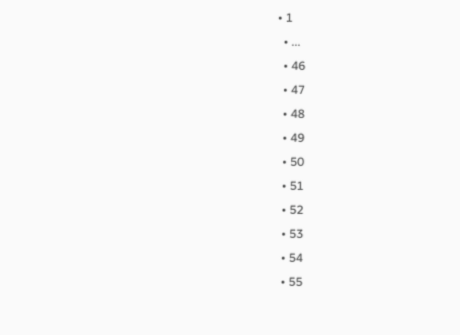• 1
  • ...
  • 46
  • 47
  • 48
  • 49
  • 50
  • 51
  • 52
  • 53
  • 54
  • 55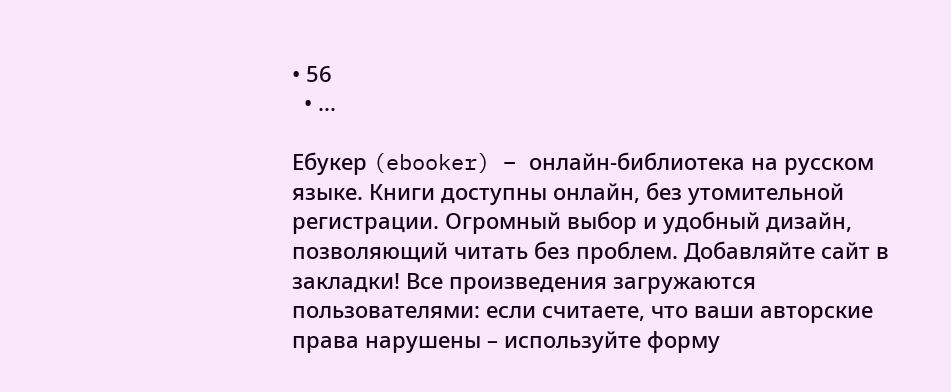• 56
  • ...

Ебукер (ebooker) – онлайн-библиотека на русском языке. Книги доступны онлайн, без утомительной регистрации. Огромный выбор и удобный дизайн, позволяющий читать без проблем. Добавляйте сайт в закладки! Все произведения загружаются пользователями: если считаете, что ваши авторские права нарушены – используйте форму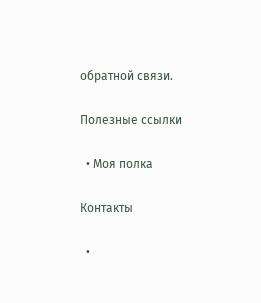обратной связи.

Полезные ссылки

  • Моя полка

Контакты

  •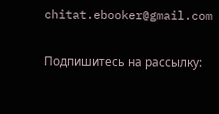chitat.ebooker@gmail.com

Подпишитесь на рассылку: